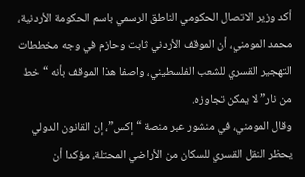أكد وزير الاتصال الحكومي الناطق الرسمي باسم الحكومة الأردنية، محمد المومني، أن الموقف الأردني ثابت وحازم في وجه مخططات التهجير القسري للشعب الفلسطيني، واصفا هذا الموقف بأنه “خط من نار” لا يمكن تجاوزه.
وقال المومني، في منشور عبر منصة “إكس”، إن القانون الدولي يحظر النقل القسري للسكان من الأراضي المحتلة، مؤكدا أن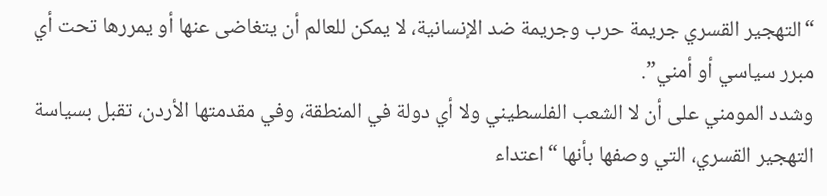“التهجير القسري جريمة حرب وجريمة ضد الإنسانية، لا يمكن للعالم أن يتغاضى عنها أو يمررها تحت أي مبرر سياسي أو أمني”.
وشدد المومني على أن لا الشعب الفلسطيني ولا أي دولة في المنطقة، وفي مقدمتها الأردن، تقبل بسياسة التهجير القسري، التي وصفها بأنها “اعتداء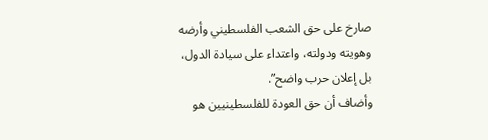صارخ على حق الشعب الفلسطيني وأرضه وهويته ودولته، واعتداء على سيادة الدول، بل إعلان حرب واضح”.
وأضاف أن حق العودة للفلسطينيين هو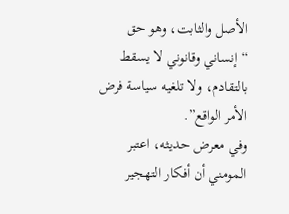الأصل والثابت، وهو حق “إنساني وقانوني لا يسقط بالتقادم، ولا تلغيه سياسة فرض الأمر الواقع”.
وفي معرض حديثه، اعتبر المومني أن أفكار التهجير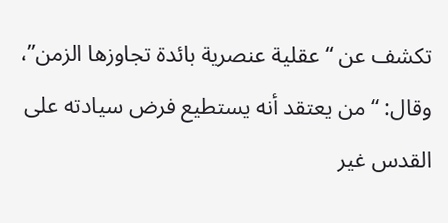تكشف عن “عقلية عنصرية بائدة تجاوزها الزمن”، وقال: “من يعتقد أنه يستطيع فرض سيادته على القدس غير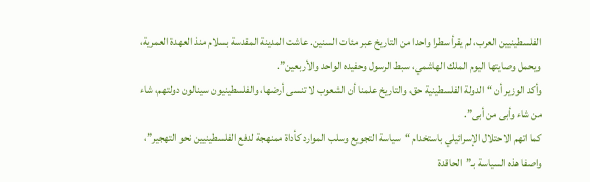الفلسطينيين العرب، لم يقرأ سطرا واحدا من التاريخ عبر مئات السنين. عاشت المدينة المقدسة بسلام منذ العهدة العمرية، ويحمل وصايتها اليوم الملك الهاشمي، سبط الرسول وحفيده الواحد والأربعين”.
وأكد الوزير أن “الدولة الفلسطينية حق، والتاريخ علمنا أن الشعوب لا تنسى أرضها، والفلسطينيون سينالون دولتهم، شاء من شاء وأبى من أبى”.
كما اتهم الاحتلال الإسرائيلي باستخدام “سياسة التجويع وسلب الموارد كأداة ممنهجة لدفع الفلسطينيين نحو التهجير”، واصفا هذه السياسة بـ”الحاقدة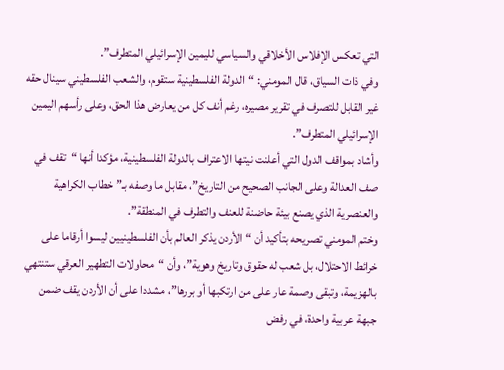التي تعكس الإفلاس الأخلاقي والسياسي لليمين الإسرائيلي المتطرف”.
وفي ذات السياق، قال المومني: “الدولة الفلسطينية ستقوم، والشعب الفلسطيني سينال حقه غير القابل للتصرف في تقرير مصيره، رغم أنف كل من يعارض هذا الحق، وعلى رأسهم اليمين الإسرائيلي المتطرف”.
وأشاد بمواقف الدول التي أعلنت نيتها الاعتراف بالدولة الفلسطينية، مؤكدا أنها “تقف في صف العدالة وعلى الجانب الصحيح من التاريخ”، مقابل ما وصفه بـ”خطاب الكراهية والعنصرية الذي يصنع بيئة حاضنة للعنف والتطرف في المنطقة”.
وختم المومني تصريحه بتأكيد أن “الأردن يذكر العالم بأن الفلسطينيين ليسوا أرقاما على خرائط الاحتلال، بل شعب له حقوق وتاريخ وهوية”، وأن “محاولات التطهير العرقي ستنتهي بالهزيمة، وتبقى وصمة عار على من ارتكبها أو بررها”، مشددا على أن الأردن يقف ضمن جبهة عربية واحدة، في رفض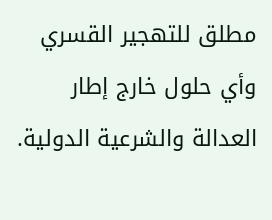مطلق للتهجير القسري وأي حلول خارج إطار العدالة والشرعية الدولية.